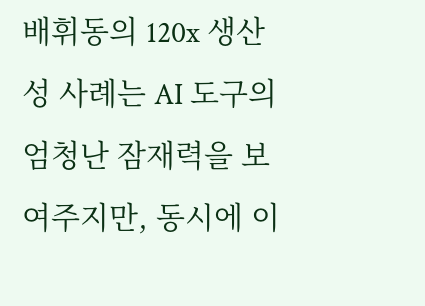배휘동의 120x 생산성 사례는 AI 도구의 엄청난 잠재력을 보여주지만, 동시에 이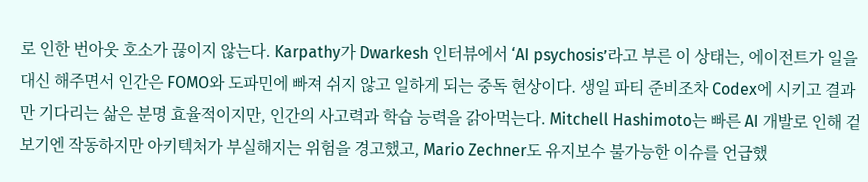로 인한 번아웃 호소가 끊이지 않는다. Karpathy가 Dwarkesh 인터뷰에서 ‘AI psychosis’라고 부른 이 상태는, 에이전트가 일을 대신 해주면서 인간은 FOMO와 도파민에 빠져 쉬지 않고 일하게 되는 중독 현상이다. 생일 파티 준비조차 Codex에 시키고 결과만 기다리는 삶은 분명 효율적이지만, 인간의 사고력과 학습 능력을 갉아먹는다. Mitchell Hashimoto는 빠른 AI 개발로 인해 겉보기엔 작동하지만 아키텍처가 부실해지는 위험을 경고했고, Mario Zechner도 유지보수 불가능한 이슈를 언급했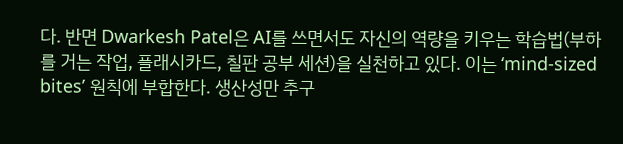다. 반면 Dwarkesh Patel은 AI를 쓰면서도 자신의 역량을 키우는 학습법(부하를 거는 작업, 플래시카드, 칠판 공부 세션)을 실천하고 있다. 이는 ‘mind-sized bites’ 원칙에 부합한다. 생산성만 추구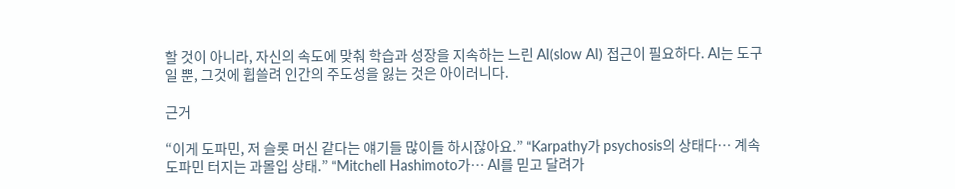할 것이 아니라, 자신의 속도에 맞춰 학습과 성장을 지속하는 느린 AI(slow AI) 접근이 필요하다. AI는 도구일 뿐, 그것에 휩쓸려 인간의 주도성을 잃는 것은 아이러니다.

근거

“이게 도파민, 저 슬롯 머신 같다는 얘기들 많이들 하시잖아요.” “Karpathy가 psychosis의 상태다… 계속 도파민 터지는 과몰입 상태.” “Mitchell Hashimoto가… AI를 믿고 달려가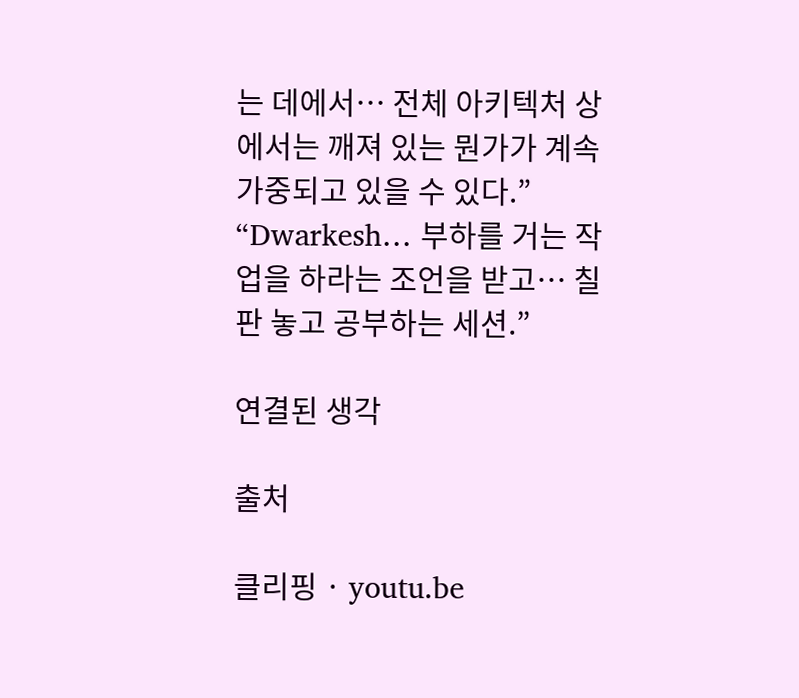는 데에서… 전체 아키텍처 상에서는 깨져 있는 뭔가가 계속 가중되고 있을 수 있다.” “Dwarkesh… 부하를 거는 작업을 하라는 조언을 받고… 칠판 놓고 공부하는 세션.”

연결된 생각

출처

클리핑 · youtu.be